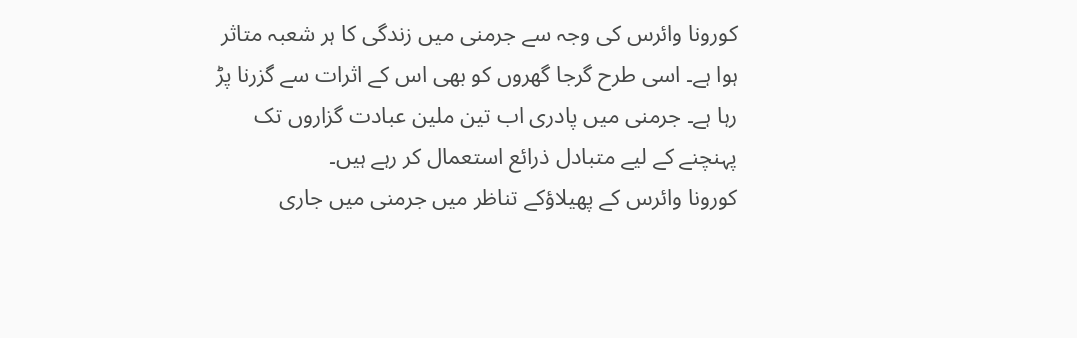کورونا وائرس کی وجہ سے جرمنی میں زندگی کا ہر شعبہ متاثر ہوا ہے۔ اسی طرح گرجا گھروں کو بھی اس کے اثرات سے گزرنا پڑ رہا ہے۔ جرمنی میں پادری اب تین ملین عبادت گزاروں تک پہنچنے کے لیے متبادل ذرائع استعمال کر رہے ہیں۔
کورونا وائرس کے پھیلاؤکے تناظر میں جرمنی میں جاری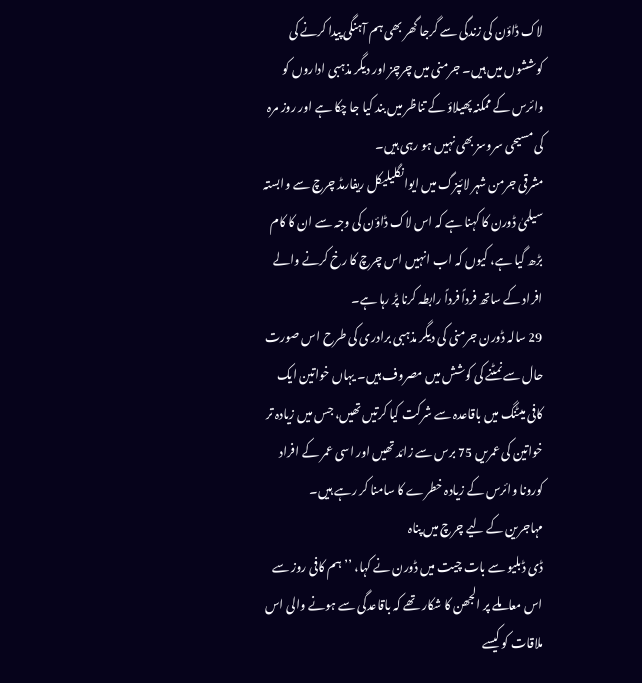لاک ڈاؤن کی زندگی سے گرجا گھر بھی ہم آہنگی پیدا کرنے کی کوششوں میں ہیں۔ جرمنی میں چرچز اور دیگر مذہبی اداروں کو وائرس کے ممکنہ پھیلاؤ کے تناظر میں بند کیا جا چکا ہے اور روز مرہ کی مسیحی سروسز بھی نہیں ہو رہی ہیں۔
مشرقی جرمن شہر لائپزگ میں ایوانگلیلیکل ریفارمڈ چرچ سے وابستہ سیلمیٰ ڈورن کا کہنا ہے کہ اس لاک ڈاؤن کی وجہ سے ان کا کام بڑھ گیا ہے، کیوں کہ اب انہیں اس چرچ کا رخ کرنے والے افراد کے ساتھ فرداً فرداً رابطہ کرنا پڑ رہا ہے۔
29 سالہ ڈورن جرمنی کی دیگر مذہبی برادری کی طرح اس صورت حال سے نمٹنے کی کوشش میں مصروف ہیں۔ یہاں خواتین ایک کافی میٹنگ میں باقاعدہ سے شرکت کیا کرتیں تھیں، جس میں زیادہ تر خواتین کی عمریں 75 برس سے زائد تھیں اور اسی عمر کے افراد کورونا وائرس کے زیادہ خطرے کا سامنا کر رہے ہیں۔
مہاجرین کے لیے چرچ میں پناہ
ڈی ڈبلیو سے بات چیت میں ڈورن نے کہا، ’’ہم کافی روز سے اس معاملے پر الجھن کا شکار تھے کہ باقاعدگی سے ہونے والی اس ملاقات کو کیسے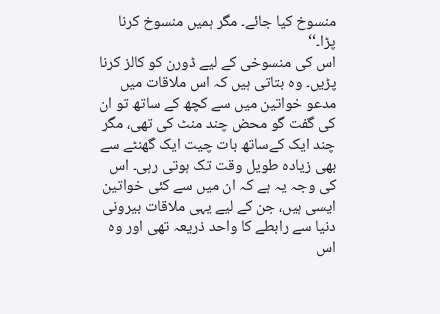منسوخ کیا جائے۔ مگر ہمیں منسوخ کرنا پڑا۔‘‘
اس کی منسوخی کے لیے ڈورن کو کالز کرنا پڑیں۔ وہ بتاتی ہیں کہ اس ملاقات میں مدعو خواتین میں سے کچھ کے ساتھ تو ان کی گفت گو محض چند منٹ کی تھی، مگر چند ایک کےساتھ بات چیت ایک گھنٹے سے بھی زیادہ طویل وقت تک ہوتی رہی۔ اس کی وجہ یہ ہے کہ ان میں سے کئی خواتین ایسی ہیں، جن کے لیے یہی ملاقات بیرونی دنیا سے رابطے کا واحد ذریعہ تھی اور وہ اس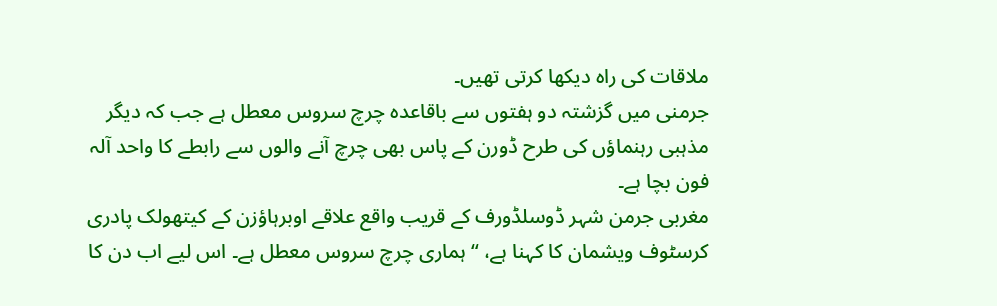ملاقات کی راہ دیکھا کرتی تھیں۔
جرمنی میں گزشتہ دو ہفتوں سے باقاعدہ چرچ سروس معطل ہے جب کہ دیگر مذہبی رہنماؤں کی طرح ڈورن کے پاس بھی چرچ آنے والوں سے رابطے کا واحد آلہ فون بچا ہے۔
مغربی جرمن شہر ڈوسلڈورف کے قریب واقع علاقے اوبرہاؤزن کے کیتھولک پادری کرسٹوف ویشمان کا کہنا ہے، “ہماری چرچ سروس معطل ہے۔ اس لیے اب دن کا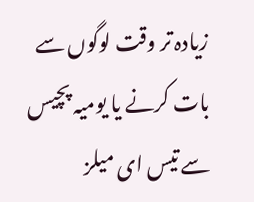زیادہ تر وقت لوگوں سے بات کرنے یا یومیہ پچیس سے تیس ای میلز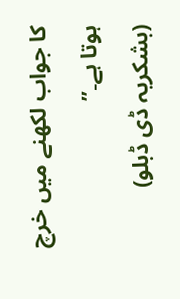کا جواب لکھنے میں خرچ ہوتا ہے۔”
(بشکریہ ڈی ڈبلو)